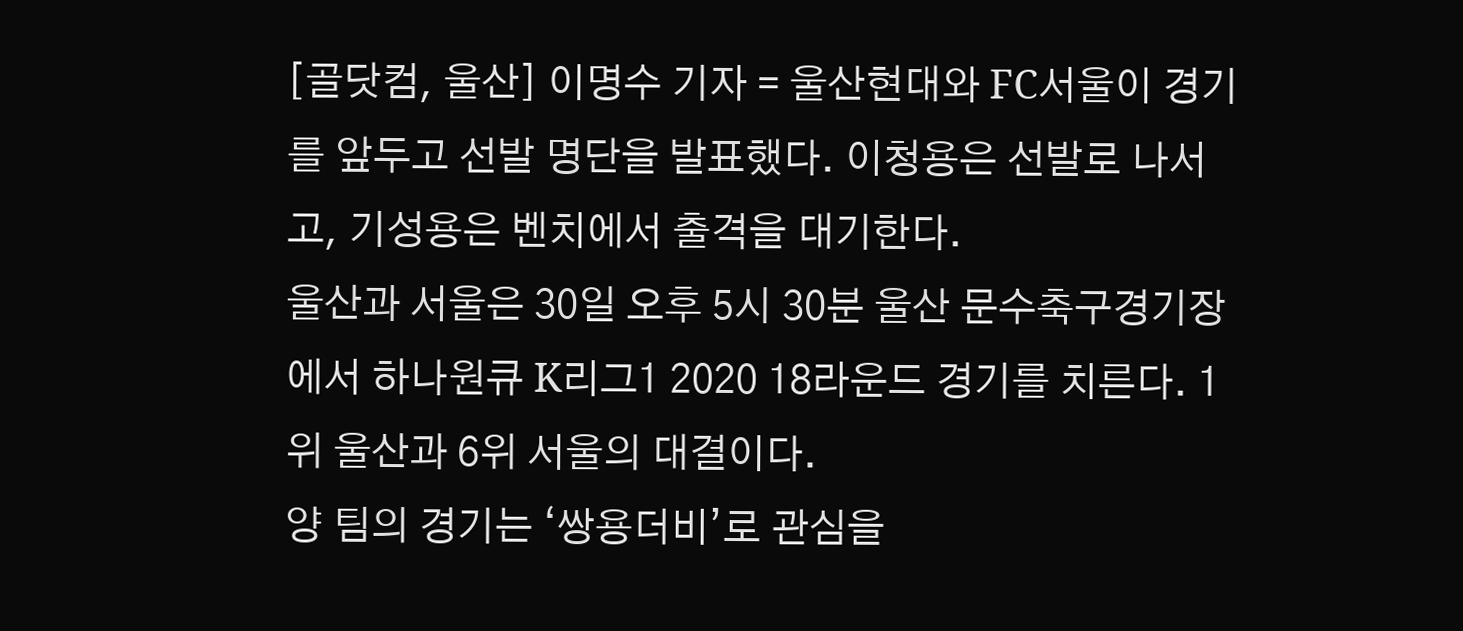[골닷컴, 울산] 이명수 기자 = 울산현대와 FC서울이 경기를 앞두고 선발 명단을 발표했다. 이청용은 선발로 나서고, 기성용은 벤치에서 출격을 대기한다.
울산과 서울은 30일 오후 5시 30분 울산 문수축구경기장에서 하나원큐 K리그1 2020 18라운드 경기를 치른다. 1위 울산과 6위 서울의 대결이다.
양 팀의 경기는 ‘쌍용더비’로 관심을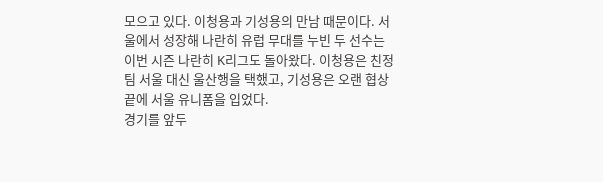모으고 있다. 이청용과 기성용의 만남 때문이다. 서울에서 성장해 나란히 유럽 무대를 누빈 두 선수는 이번 시즌 나란히 K리그도 돌아왔다. 이청용은 친정팀 서울 대신 울산행을 택했고, 기성용은 오랜 협상 끝에 서울 유니폼을 입었다.
경기를 앞두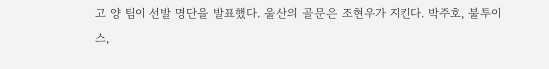고 양 팀이 선발 명단을 발표했다. 울산의 골문은 조현우가 지킨다. 박주호, 불투이스,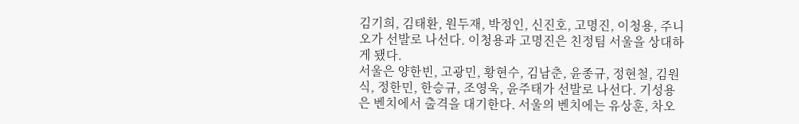김기희, 김태환, 원두재, 박정인, 신진호, 고명진, 이청용, 주니오가 선발로 나선다. 이청용과 고명진은 친정팀 서울을 상대하게 됐다.
서울은 양한빈, 고광민, 황현수, 김남춘, 윤종규, 정현철, 김원식, 정한민, 한승규, 조영욱, 윤주태가 선발로 나선다. 기성용은 벤치에서 출격을 대기한다. 서울의 벤치에는 유상훈, 차오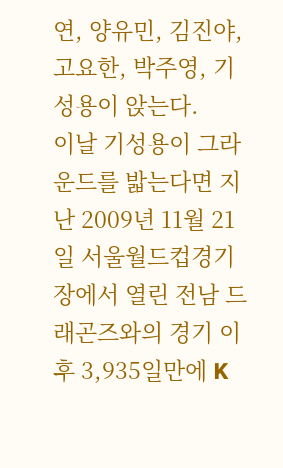연, 양유민, 김진야, 고요한, 박주영, 기성용이 앉는다.
이날 기성용이 그라운드를 밟는다면 지난 2009년 11월 21일 서울월드컵경기장에서 열린 전남 드래곤즈와의 경기 이후 3,935일만에 K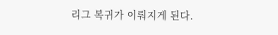리그 복귀가 이뤄지게 된다.